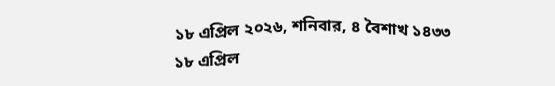১৮ এপ্রিল ২০২৬, শনিবার, ৪ বৈশাখ ১৪৩৩
১৮ এপ্রিল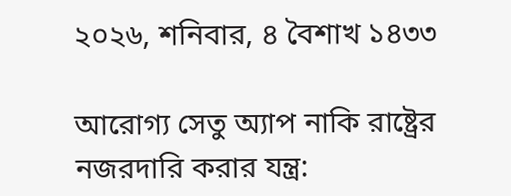২০২৬, শনিবার, ৪ বৈশাখ ১৪৩৩

আরোগ্য সেতু অ্যাপ নাকি রাষ্ট্রের নজরদারি করার যন্ত্র: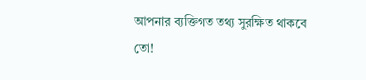আপনার ব্যক্তিগত তথ্য সুরক্ষিত থাকবে তো!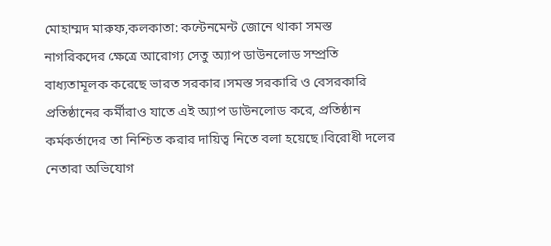মোহাম্মদ মারুফ,কলকাতা: কন্টেনমেন্ট জোনে থাকা সমস্ত নাগরিকদের ক্ষেত্রে আরোগ্য সেতু অ্যাপ ডাউনলোড সম্প্রতি বাধ্যতামূলক করেছে ভারত সরকার।সমস্ত সরকারি ও বেসরকারি প্রতিষ্ঠানের কর্মীরাও যাতে এই অ্যাপ ডাউনলোড করে, প্রতিষ্ঠান কর্মকর্তাদের তা নিশ্চিত করার দায়িত্ব নিতে বলা হয়েছে।বিরোধী দলের নেতারা অভিযোগ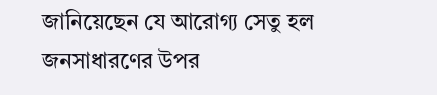জানিয়েছেন যে আরোগ্য সেতু হল জনসাধারণের উপর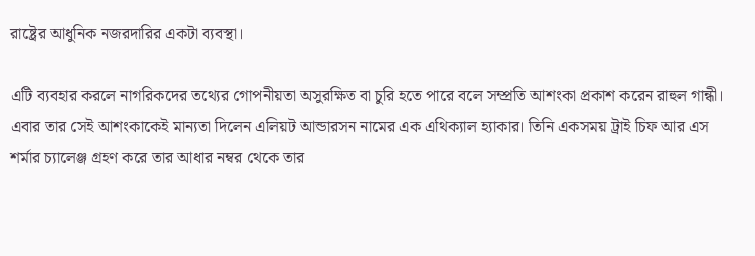রাষ্ট্রের আধুনিক নজরদারির একটা ব্যবস্থা।

এটি ব্যবহার করলে নাগরিকদের তথ্যের গোপনীয়তা অসুরক্ষিত বা চুরি হতে পারে বলে সম্প্রতি আশংকা প্রকাশ করেন রাহুল গান্ধী। এবার তার সেই আশংকাকেই মান্যতা দিলেন এলিয়ট আন্ডারসন নামের এক এথিক্যাল হ্যাকার। তিনি একসময় ট্রাই চিফ আর এস শর্মার চ্যালেঞ্জ গ্রহণ করে তার আধার নম্বর থেকে তার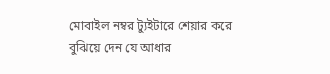মোবাইল নম্বর ট্যুইটারে শেয়ার করে বুঝিয়ে দেন যে আধার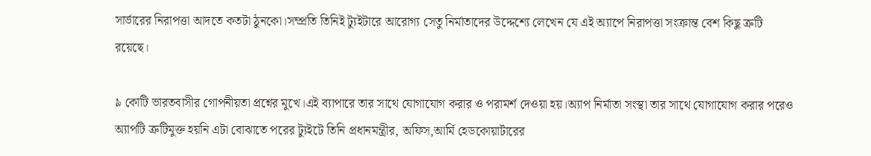সার্ভারের নিরাপত্তা আদতে কতটা ঠুনকো।সম্প্রতি তিনিই ট্যুইটারে আরোগ্য সেতু নির্মাতাদের উদ্দেশ্যে লেখেন যে এই অ্যাপে নিরাপত্তা সংক্রান্ত বেশ কিছু ত্রুটি রয়েছে।

৯ কোটি ভারতবাসীর গোপনীয়তা প্রশ্নের মুখে।এই ব্যাপারে তার সাথে যোগাযোগ করার ও পরামর্শ দেওয়া হয়।অ্যাপ নির্মাতা সংস্থা তার সাথে যোগাযোগ করার পরেও অ্যাপটি ত্রুটিমুক্ত হয়নি এটা বোঝাতে পরের ট্যুইটে তিনি প্রধানমন্ত্রীর, অফিস,আর্মি হেডকোয়ার্টারের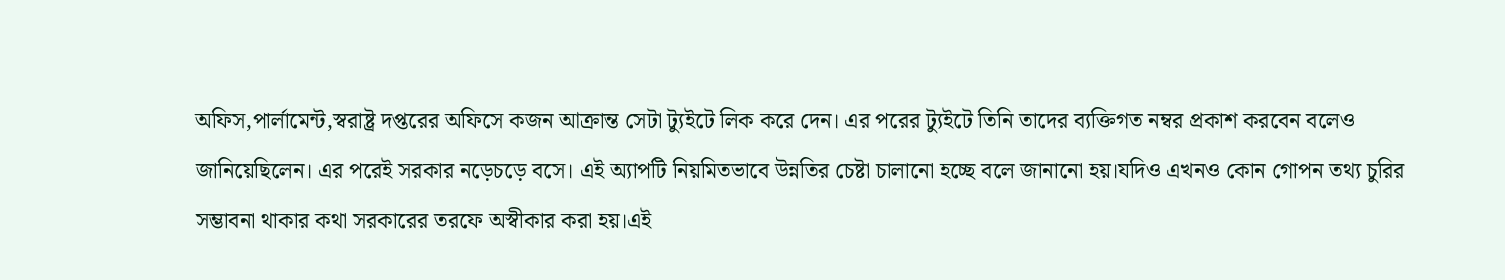অফিস,পার্লামেন্ট,স্বরাষ্ট্র দপ্তরের অফিসে কজন আক্রান্ত সেটা ট্যুইটে লিক করে দেন। এর পরের ট্যুইটে তিনি তাদের ব্যক্তিগত নম্বর প্রকাশ করবেন বলেও জানিয়েছিলেন। এর পরেই সরকার নড়েচড়ে বসে। এই অ্যাপটি নিয়মিতভাবে উন্নতির চেষ্টা চালানো হচ্ছে বলে জানানো হয়।যদিও এখনও কোন গোপন তথ্য চুরির সম্ভাবনা থাকার কথা সরকারের তরফে অস্বীকার করা হয়।এই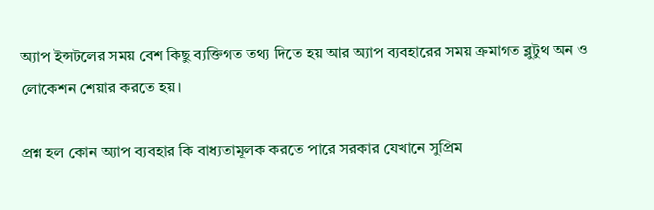অ্যাপ ইন্সটলের সময় বেশ কিছু ব্যক্তিগত তথ্য দিতে হয় আর অ্যাপ ব্যবহারের সময় ক্রমাগত ব্লুটুথ অন ও লোকেশন শেয়ার করতে হয়।

প্রশ্ন হল কোন অ্যাপ ব্যবহার কি বাধ্যতামূলক করতে পারে সরকার যেখানে সুপ্রিম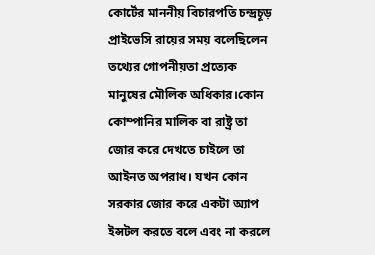কোর্টের মাননীয় বিচারপতি চন্দ্রচূড় প্রাইভেসি রায়ের সময় বলেছিলেন তথ্যের গোপনীয়তা প্রত্যেক মানুষের মৌলিক অধিকার।কোন কোম্পানির মালিক বা রাষ্ট্র তা জোর করে দেখতে চাইলে তা আইনত অপরাধ। যখন কোন সরকার জোর করে একটা অ্যাপ ইন্সটল করতে বলে এবং না করলে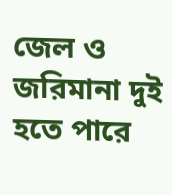জেল ও জরিমানা দুই হতে পারে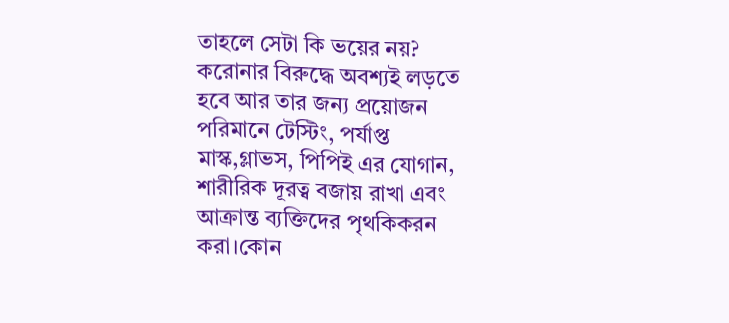তাহলে সেটা কি ভয়ের নয়? করোনার বিরুদ্ধে অবশ্যই লড়তে হবে আর তার জন্য প্রয়োজন পরিমানে টেস্টিং, পর্যাপ্ত মাস্ক,গ্লাভস, পিপিই এর যোগান, শারীরিক দূরত্ব বজায় রাখা এবং আক্রান্ত ব্যক্তিদের পৃথকিকরন করা।কোন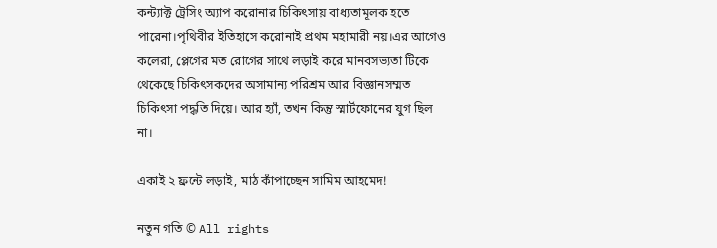কন্ট্যাক্ট ট্রেসিং অ্যাপ করোনার চিকিৎসায় বাধ্যতামূলক হতে পারেনা।পৃথিবীর ইতিহাসে করোনাই প্রথম মহামারী নয়।এর আগেও কলেরা, প্লেগের মত রোগের সাথে লড়াই করে মানবসভ্যতা টিকে থেকেছে চিকিৎসকদের অসামান্য পরিশ্রম আর বিজ্ঞানসম্মত চিকিৎসা পদ্ধতি দিয়ে। আর হ্যাঁ, তখন কিন্তু স্মার্টফোনের যুগ ছিল না।

একাই ২ ফ্রন্টে লড়াই, মাঠ কাঁপাচ্ছেন সামিম আহমেদ!

নতুন গতি © All rights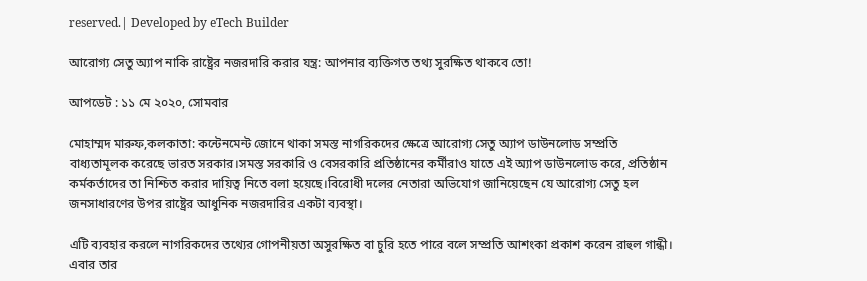reserved.| Developed by eTech Builder

আরোগ্য সেতু অ্যাপ নাকি রাষ্ট্রের নজরদারি করার যন্ত্র: আপনার ব্যক্তিগত তথ্য সুরক্ষিত থাকবে তো!

আপডেট : ১১ মে ২০২০, সোমবার

মোহাম্মদ মারুফ,কলকাতা: কন্টেনমেন্ট জোনে থাকা সমস্ত নাগরিকদের ক্ষেত্রে আরোগ্য সেতু অ্যাপ ডাউনলোড সম্প্রতি বাধ্যতামূলক করেছে ভারত সরকার।সমস্ত সরকারি ও বেসরকারি প্রতিষ্ঠানের কর্মীরাও যাতে এই অ্যাপ ডাউনলোড করে, প্রতিষ্ঠান কর্মকর্তাদের তা নিশ্চিত করার দায়িত্ব নিতে বলা হয়েছে।বিরোধী দলের নেতারা অভিযোগ জানিয়েছেন যে আরোগ্য সেতু হল জনসাধারণের উপর রাষ্ট্রের আধুনিক নজরদারির একটা ব্যবস্থা।

এটি ব্যবহার করলে নাগরিকদের তথ্যের গোপনীয়তা অসুরক্ষিত বা চুরি হতে পারে বলে সম্প্রতি আশংকা প্রকাশ করেন রাহুল গান্ধী। এবার তার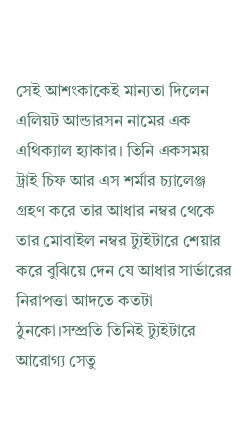সেই আশংকাকেই মান্যতা দিলেন এলিয়ট আন্ডারসন নামের এক এথিক্যাল হ্যাকার। তিনি একসময় ট্রাই চিফ আর এস শর্মার চ্যালেঞ্জ গ্রহণ করে তার আধার নম্বর থেকে তার মোবাইল নম্বর ট্যুইটারে শেয়ার করে বুঝিয়ে দেন যে আধার সার্ভারের নিরাপত্তা আদতে কতটা ঠুনকো।সম্প্রতি তিনিই ট্যুইটারে আরোগ্য সেতু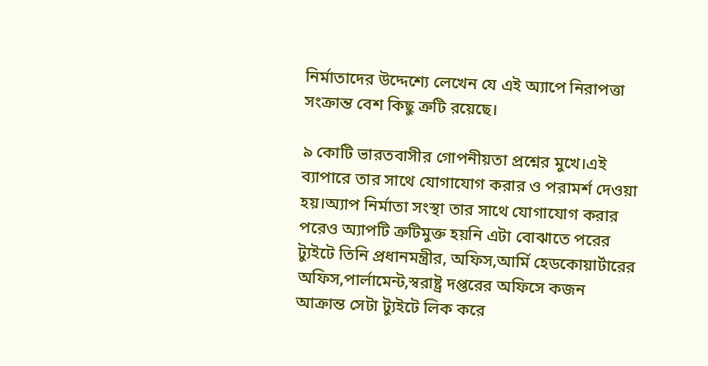নির্মাতাদের উদ্দেশ্যে লেখেন যে এই অ্যাপে নিরাপত্তা সংক্রান্ত বেশ কিছু ত্রুটি রয়েছে।

৯ কোটি ভারতবাসীর গোপনীয়তা প্রশ্নের মুখে।এই ব্যাপারে তার সাথে যোগাযোগ করার ও পরামর্শ দেওয়া হয়।অ্যাপ নির্মাতা সংস্থা তার সাথে যোগাযোগ করার পরেও অ্যাপটি ত্রুটিমুক্ত হয়নি এটা বোঝাতে পরের ট্যুইটে তিনি প্রধানমন্ত্রীর, অফিস,আর্মি হেডকোয়ার্টারের অফিস,পার্লামেন্ট,স্বরাষ্ট্র দপ্তরের অফিসে কজন আক্রান্ত সেটা ট্যুইটে লিক করে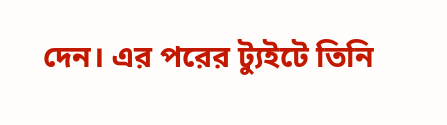দেন। এর পরের ট্যুইটে তিনি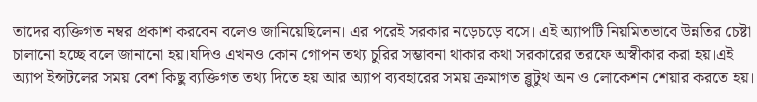তাদের ব্যক্তিগত নম্বর প্রকাশ করবেন বলেও জানিয়েছিলেন। এর পরেই সরকার নড়েচড়ে বসে। এই অ্যাপটি নিয়মিতভাবে উন্নতির চেষ্টা চালানো হচ্ছে বলে জানানো হয়।যদিও এখনও কোন গোপন তথ্য চুরির সম্ভাবনা থাকার কথা সরকারের তরফে অস্বীকার করা হয়।এই অ্যাপ ইন্সটলের সময় বেশ কিছু ব্যক্তিগত তথ্য দিতে হয় আর অ্যাপ ব্যবহারের সময় ক্রমাগত ব্লুটুথ অন ও লোকেশন শেয়ার করতে হয়।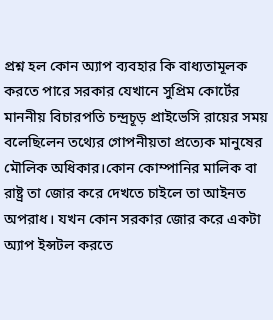প্রশ্ন হল কোন অ্যাপ ব্যবহার কি বাধ্যতামূলক করতে পারে সরকার যেখানে সুপ্রিম কোর্টের মাননীয় বিচারপতি চন্দ্রচূড় প্রাইভেসি রায়ের সময় বলেছিলেন তথ্যের গোপনীয়তা প্রত্যেক মানুষের মৌলিক অধিকার।কোন কোম্পানির মালিক বা রাষ্ট্র তা জোর করে দেখতে চাইলে তা আইনত অপরাধ। যখন কোন সরকার জোর করে একটা অ্যাপ ইন্সটল করতে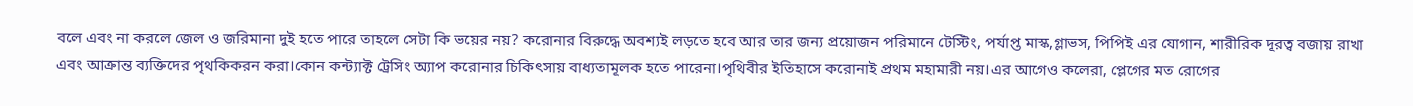বলে এবং না করলে জেল ও জরিমানা দুই হতে পারে তাহলে সেটা কি ভয়ের নয়? করোনার বিরুদ্ধে অবশ্যই লড়তে হবে আর তার জন্য প্রয়োজন পরিমানে টেস্টিং, পর্যাপ্ত মাস্ক,গ্লাভস, পিপিই এর যোগান, শারীরিক দূরত্ব বজায় রাখা এবং আক্রান্ত ব্যক্তিদের পৃথকিকরন করা।কোন কন্ট্যাক্ট ট্রেসিং অ্যাপ করোনার চিকিৎসায় বাধ্যতামূলক হতে পারেনা।পৃথিবীর ইতিহাসে করোনাই প্রথম মহামারী নয়।এর আগেও কলেরা, প্লেগের মত রোগের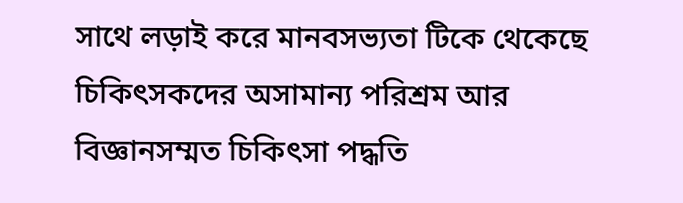সাথে লড়াই করে মানবসভ্যতা টিকে থেকেছে চিকিৎসকদের অসামান্য পরিশ্রম আর বিজ্ঞানসম্মত চিকিৎসা পদ্ধতি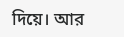দিয়ে। আর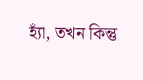হ্যাঁ, তখন কিন্তু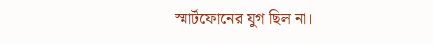স্মার্টফোনের যুগ ছিল না।